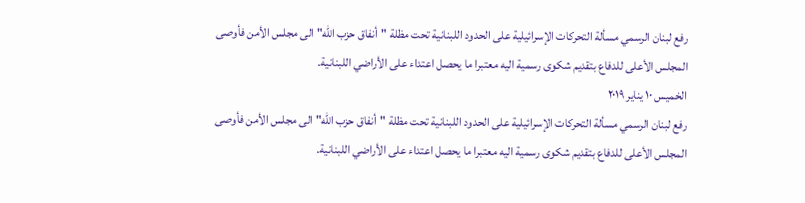رفع لبنان الرسمي مسألة التحركات الإسرائيلية على الحدود اللبنانية تحت مظلة "أنفاق حزب الله" الى مجلس الأمن فأوصى المجلس الأعلى للدفاع بتقديم شكوى رسمية اليه معتبرا ما يحصل اعتداء على الأراضي اللبنانية.
الخميس ١٠ يناير ٢٠١٩
رفع لبنان الرسمي مسألة التحركات الإسرائيلية على الحدود اللبنانية تحت مظلة "أنفاق حزب الله" الى مجلس الأمن فأوصى المجلس الأعلى للدفاع بتقديم شكوى رسمية اليه معتبرا ما يحصل اعتداء على الأراضي اللبنانية.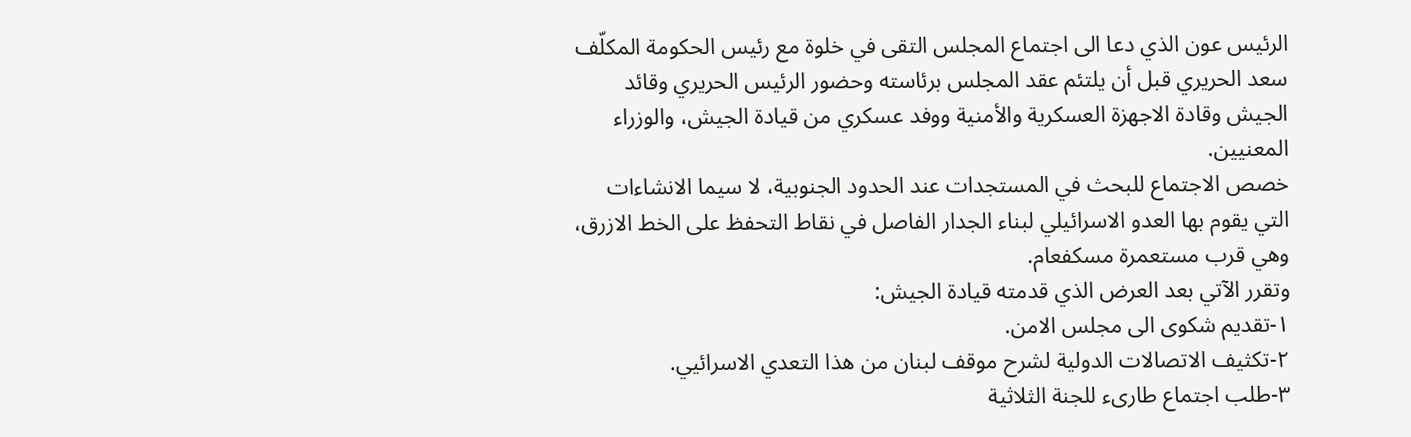الرئيس عون الذي دعا الى اجتماع المجلس التقى في خلوة مع رئيس الحكومة المكلّف سعد الحريري قبل أن يلتئم عقد المجلس برئاسته وحضور الرئيس الحريري وقائد الجيش وقادة الاجهزة العسكرية والأمنية ووفد عسكري من قيادة الجيش، والوزراء المعنيين.
خصص الاجتماع للبحث في المستجدات عند الحدود الجنوبية، لا سيما الانشاءات التي يقوم بها العدو الاسرائيلي لبناء الجدار الفاصل في نقاط التحفظ على الخط الازرق، وهي قرب مستعمرة مسكفعام.
وتقرر الآتي بعد العرض الذي قدمته قيادة الجيش:
١-تقديم شكوى الى مجلس الامن.
٢-تكثيف الاتصالات الدولية لشرح موقف لبنان من هذا التعدي الاسرائيي.
٣-طلب اجتماع طارىء للجنة الثلاثية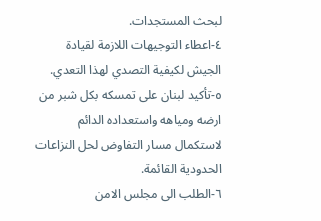لبحث المستجدات.
٤-اعطاء التوجيهات اللازمة لقيادة الجيش لكيفية التصدي لهذا التعدي.
٥-تأكيد لبنان على تمسكه بكل شبر من ارضه ومياهه واستعداده الدائم لاستكمال مسار التفاوض لحل النزاعات الحدودية القائمة.
٦-الطلب الى مجلس الامن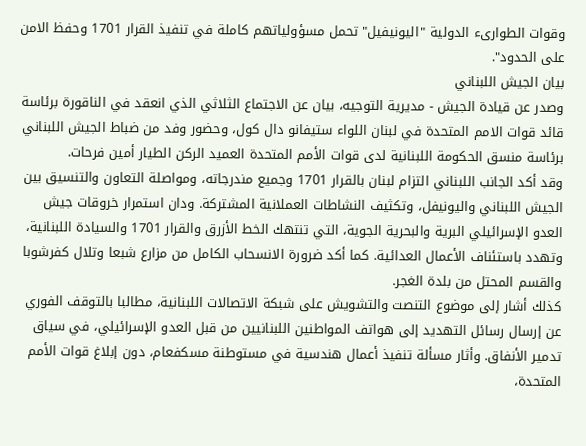وقوات الطوارىء الدولية "اليونيفيل" تحمل مسؤولياتهم كاملة في تنفيذ القرار 1701 وحفظ الامن على الحدود".
بيان الجيش اللبناني
وصدر عن قيادة الجيش - مديرية التوجيه، بيان عن الاجتماع الثلاثي الذي انعقد في الناقورة برئاسة قائد قوات الامم المتحدة في لبنان اللواء ستيفانو دال كول، وحضور وفد من ضباط الجيش اللبناني برئاسة منسق الحكومة اللبنانية لدى قوات الأمم المتحدة العميد الركن الطيار أمين فرحات.
وقد أكد الجانب اللبناني التزام لبنان بالقرار 1701 وجميع مندرجاته، ومواصلة التعاون والتنسيق بين الجيش اللبناني واليونيفل، وتكثيف النشاطات العملانية المشتركة. ودان استمرار خروقات جيش العدو الإسرائيلي البرية والبحرية الجوية، التي تنتهك الخط الأزرق والقرار 1701 والسيادة اللبنانية، وتهدد باستئناف الأعمال العدائية. كما أكد ضرورة الانسحاب الكامل من مزارع شبعا وتلال كفرشوبا والقسم المحتل من بلدة الغجر.
كذلك أشار إلى موضوع التنصت والتشويش على شبكة الاتصالات اللبنانية، مطالبا بالتوقف الفوري عن إرسال رسائل التهديد إلى هواتف المواطنين اللبنانيين من قبل العدو الإسرائيلي، في سياق تدمير الأنفاق. وأثار مسألة تنفيذ أعمال هندسية في مستوطنة مسكفعام، دون إبلاغ قوات الأمم المتحدة،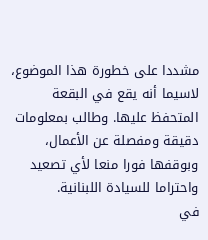مشددا على خطورة هذا الموضوع، لاسيما أنه يقع في البقعة المتحفظ عليها. وطالب بمعلومات دقيقة ومفصلة عن الأعمال، وبوقفها فورا منعا لأي تصعيد واحتراما للسيادة اللبنانية.
في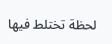لحظة تختلط فيها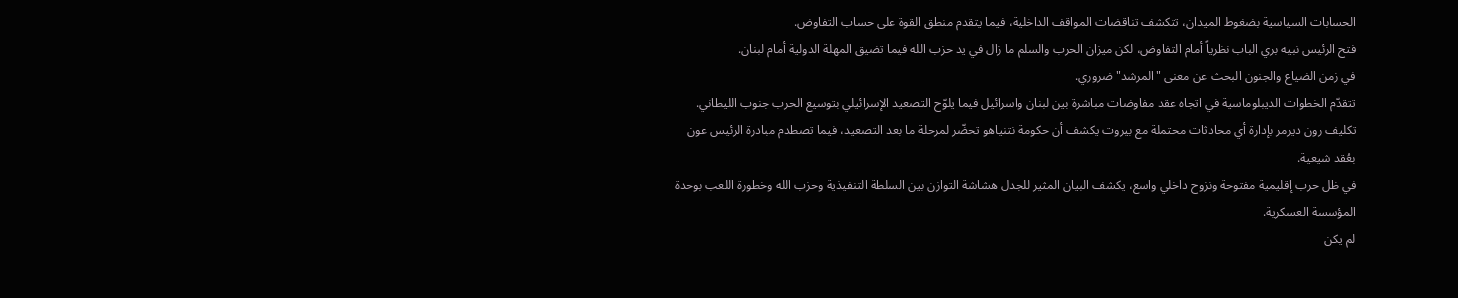الحسابات السياسية بضغوط الميدان، تتكشف تناقضات المواقف الداخلية، فيما يتقدم منطق القوة على حساب التفاوض.
فتح الرئيس نبيه بري الباب نظرياً أمام التفاوض، لكن ميزان الحرب والسلم ما زال في يد حزب الله فيما تضيق المهلة الدولية أمام لبنان.
في زمن الضياع والجنون البحث عن معنى "المرشد" ضروري.
تتقدّم الخطوات الديبلوماسية في اتجاه عقد مفاوضات مباشرة بين لبنان واسرائيل فيما يلوّح التصعيد الإسرائيلي بتوسيع الحرب جنوب الليطاني.
تكليف رون ديرمر بإدارة أي محادثات محتملة مع بيروت يكشف أن حكومة نتنياهو تحضّر لمرحلة ما بعد التصعيد، فيما تصطدم مبادرة الرئيس عون بعُقد شيعية.
في ظل حرب إقليمية مفتوحة ونزوح داخلي واسع، يكشف البيان المثير للجدل هشاشة التوازن بين السلطة التنفيذية وحزب الله وخطورة اللعب بوحدة المؤسسة العسكرية.
لم يكن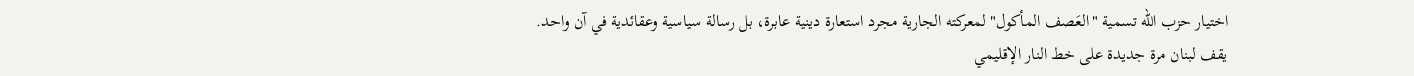اختيار حزب الله تسمية "العَصف المأكول" لمعركته الجارية مجرد استعارة دينية عابرة، بل رسالة سياسية وعقائدية في آن واحد.
يقف لبنان مرة جديدة على خط النار الإقليمي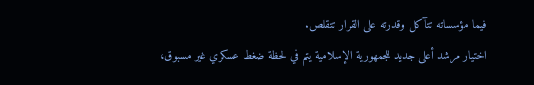فيما مؤسساته تتآكل وقدرته على القرار تتقلص.
اختيار مرشد أعلى جديد للجمهورية الإسلامية يتم في لحظة ضغط عسكري غير مسبوق،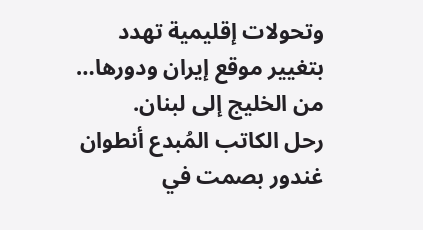وتحولات إقليمية تهدد بتغيير موقع إيران ودورها… من الخليج إلى لبنان.
رحل الكاتب المُبدع أنطوان غندور بصمت في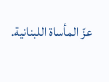عزّ المأساة اللبنانية.